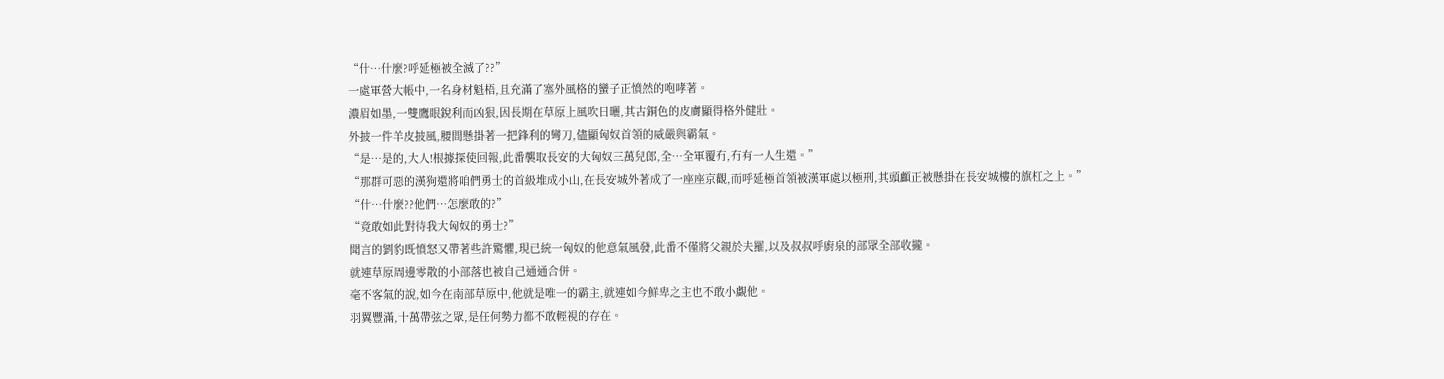“什…什麼?呼延極被全滅了??”
一處軍營大帳中,一名身材魁梧,且充滿了塞外風格的蠻子正憤然的咆哮著。
濃眉如墨,一雙鷹眼銳利而凶狠,因長期在草原上風吹日曬,其古銅色的皮膚顯得格外健壯。
外披一件羊皮披風,腰間懸掛著一把鋒利的彎刀,儘顯匈奴首領的威嚴與霸氣。
“是…是的,大人!根據探使回報,此番襲取長安的大匈奴三萬兒郎,全…全軍覆冇,冇有一人生還。”
“那群可惡的漢狗還將咱們勇士的首級堆成小山,在長安城外著成了一座座京觀,而呼延極首領被漢軍處以極刑,其頭顱正被懸掛在長安城樓的旗杠之上。”
“什…什麼??他們…怎麼敢的?”
“竟敢如此對待我大匈奴的勇士?”
聞言的劉豹既憤怒又帶著些許驚懼,現已統一匈奴的他意氣風發,此番不僅將父親於夫羅,以及叔叔呼廚泉的部眾全部收攏。
就連草原周邊零散的小部落也被自己通通合併。
毫不客氣的說,如今在南部草原中,他就是唯一的霸主,就連如今鮮卑之主也不敢小覷他。
羽翼豐滿,十萬帶弦之眾,是任何勢力都不敢輕視的存在。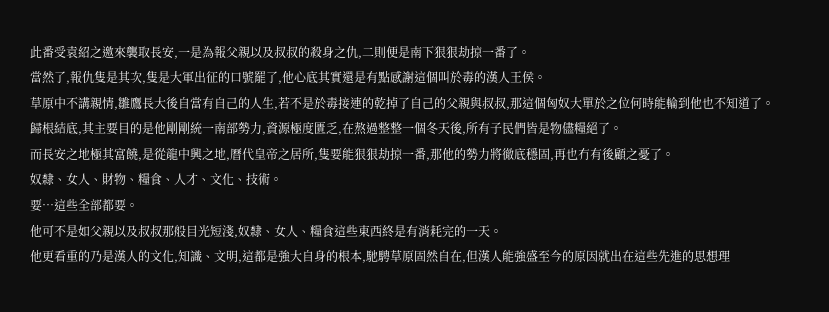此番受袁紹之邀來襲取長安,一是為報父親以及叔叔的殺身之仇,二則便是南下狠狠劫掠一番了。
當然了,報仇隻是其次,隻是大軍出征的口號罷了,他心底其實還是有點感謝這個叫於毒的漢人王侯。
草原中不講親情,雛鷹長大後自當有自己的人生,若不是於毒接連的乾掉了自己的父親與叔叔,那這個匈奴大單於之位何時能輪到他也不知道了。
歸根結底,其主要目的是他剛剛統一南部勢力,資源極度匱乏,在熬過整整一個冬天後,所有子民們皆是物儘糧絕了。
而長安之地極其富饒,是從龍中興之地,曆代皇帝之居所,隻要能狠狠劫掠一番,那他的勢力將徹底穩固,再也冇有後顧之憂了。
奴隸、女人、財物、糧食、人才、文化、技術。
要…這些全部都要。
他可不是如父親以及叔叔那般目光短淺,奴隸、女人、糧食這些東西終是有消耗完的一天。
他更看重的乃是漢人的文化,知識、文明,這都是強大自身的根本,馳騁草原固然自在,但漢人能強盛至今的原因就出在這些先進的思想理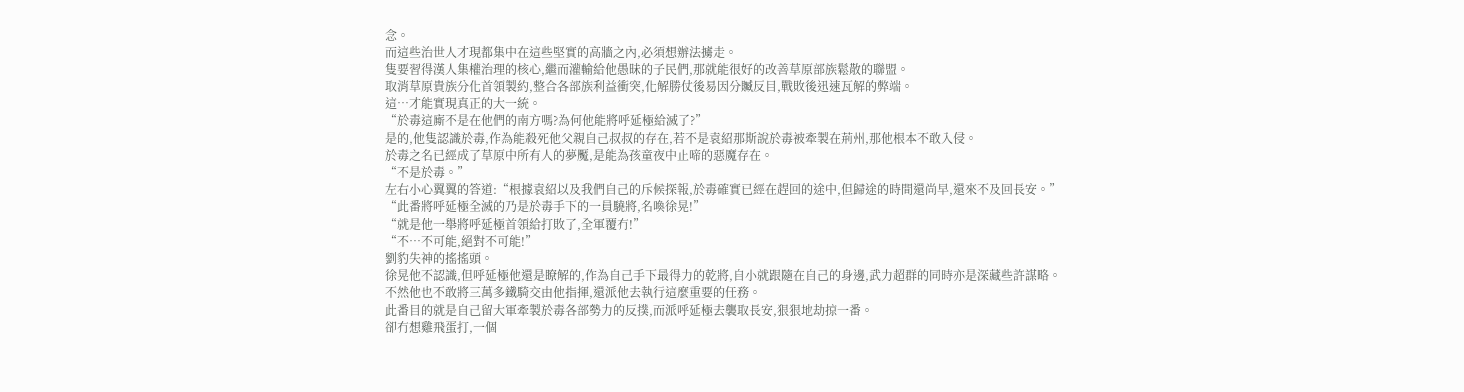念。
而這些治世人才現都集中在這些堅實的高牆之內,必須想辦法擄走。
隻要習得漢人集權治理的核心,繼而灌輸給他愚昧的子民們,那就能很好的改善草原部族鬆散的聯盟。
取消草原貴族分化首領製約,整合各部族利益衝突,化解勝仗後易因分贓反目,戰敗後迅速瓦解的弊端。
這…才能實現真正的大一統。
“於毒這廝不是在他們的南方嗎?為何他能將呼延極給滅了?”
是的,他隻認識於毒,作為能殺死他父親自己叔叔的存在,若不是袁紹那斯說於毒被牽製在荊州,那他根本不敢入侵。
於毒之名已經成了草原中所有人的夢魘,是能為孩童夜中止啼的惡魔存在。
“不是於毒。”
左右小心翼翼的答道:“根據袁紹以及我們自己的斥候探報,於毒確實已經在趕回的途中,但歸途的時間還尚早,還來不及回長安。”
“此番將呼延極全滅的乃是於毒手下的一員驍將,名喚徐晃!”
“就是他一舉將呼延極首領給打敗了,全軍覆冇!”
“不…不可能,絕對不可能!”
劉豹失神的搖搖頭。
徐晃他不認識,但呼延極他還是瞭解的,作為自己手下最得力的乾將,自小就跟隨在自己的身邊,武力超群的同時亦是深藏些許謀略。
不然他也不敢將三萬多鐵騎交由他指揮,還派他去執行這麼重要的任務。
此番目的就是自己留大軍牽製於毒各部勢力的反撲,而派呼延極去襲取長安,狠狠地劫掠一番。
卻冇想雞飛蛋打,一個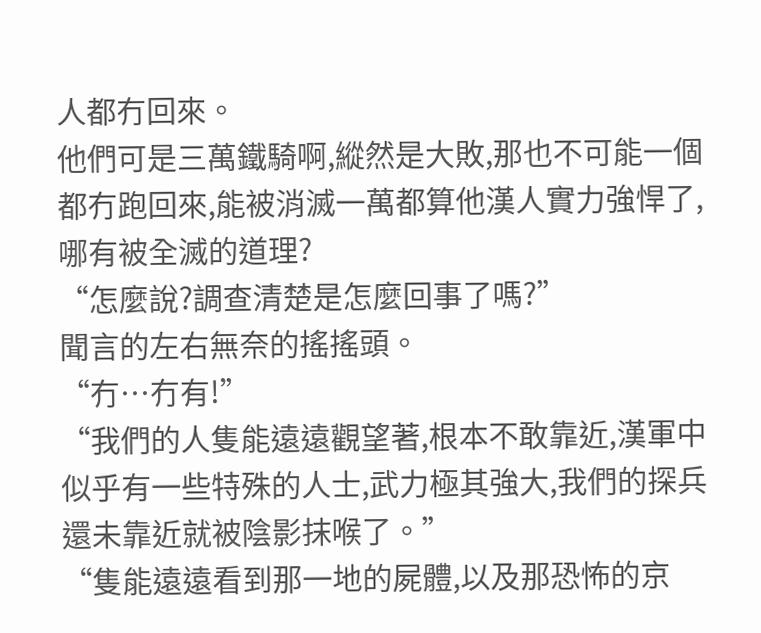人都冇回來。
他們可是三萬鐵騎啊,縱然是大敗,那也不可能一個都冇跑回來,能被消滅一萬都算他漢人實力強悍了,哪有被全滅的道理?
“怎麼說?調查清楚是怎麼回事了嗎?”
聞言的左右無奈的搖搖頭。
“冇…冇有!”
“我們的人隻能遠遠觀望著,根本不敢靠近,漢軍中似乎有一些特殊的人士,武力極其強大,我們的探兵還未靠近就被陰影抹喉了。”
“隻能遠遠看到那一地的屍體,以及那恐怖的京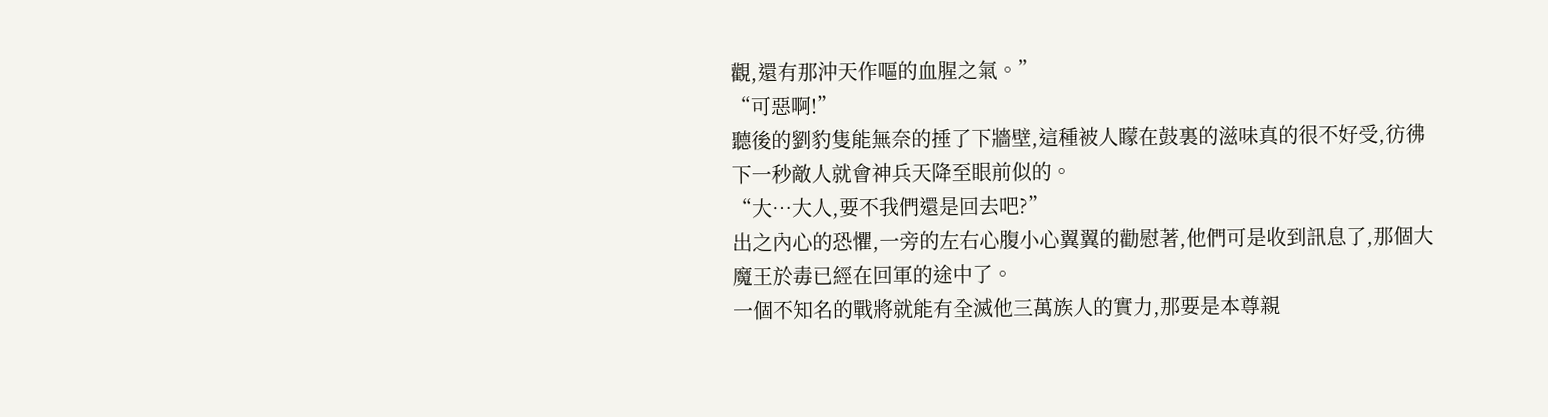觀,還有那沖天作嘔的血腥之氣。”
“可惡啊!”
聽後的劉豹隻能無奈的捶了下牆壁,這種被人矇在鼓裏的滋味真的很不好受,彷彿下一秒敵人就會神兵天降至眼前似的。
“大…大人,要不我們還是回去吧?”
出之內心的恐懼,一旁的左右心腹小心翼翼的勸慰著,他們可是收到訊息了,那個大魔王於毒已經在回軍的途中了。
一個不知名的戰將就能有全滅他三萬族人的實力,那要是本尊親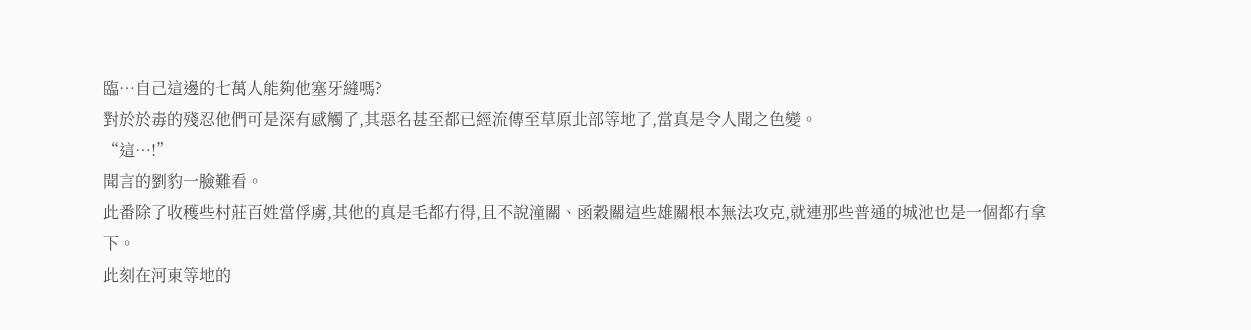臨…自己這邊的七萬人能夠他塞牙縫嗎?
對於於毒的殘忍他們可是深有感觸了,其惡名甚至都已經流傳至草原北部等地了,當真是令人聞之色變。
“這…!”
聞言的劉豹一臉難看。
此番除了收穫些村莊百姓當俘虜,其他的真是毛都冇得,且不說潼關、函穀關這些雄關根本無法攻克,就連那些普通的城池也是一個都冇拿下。
此刻在河東等地的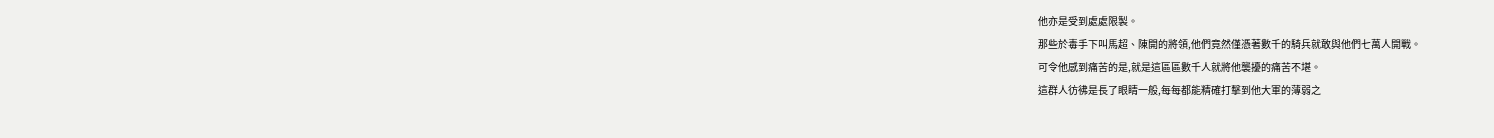他亦是受到處處限製。
那些於毒手下叫馬超、陳開的將領,他們竟然僅憑著數千的騎兵就敢與他們七萬人開戰。
可令他感到痛苦的是,就是這區區數千人就將他襲擾的痛苦不堪。
這群人彷彿是長了眼睛一般,每每都能精確打擊到他大軍的薄弱之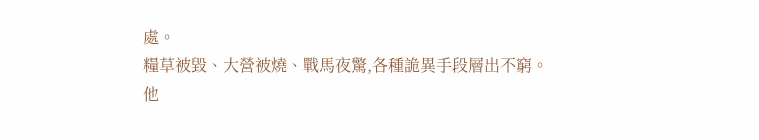處。
糧草被毀、大營被燒、戰馬夜驚,各種詭異手段層出不窮。
他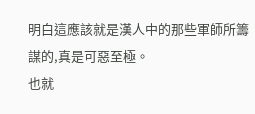明白這應該就是漢人中的那些軍師所籌謀的,真是可惡至極。
也就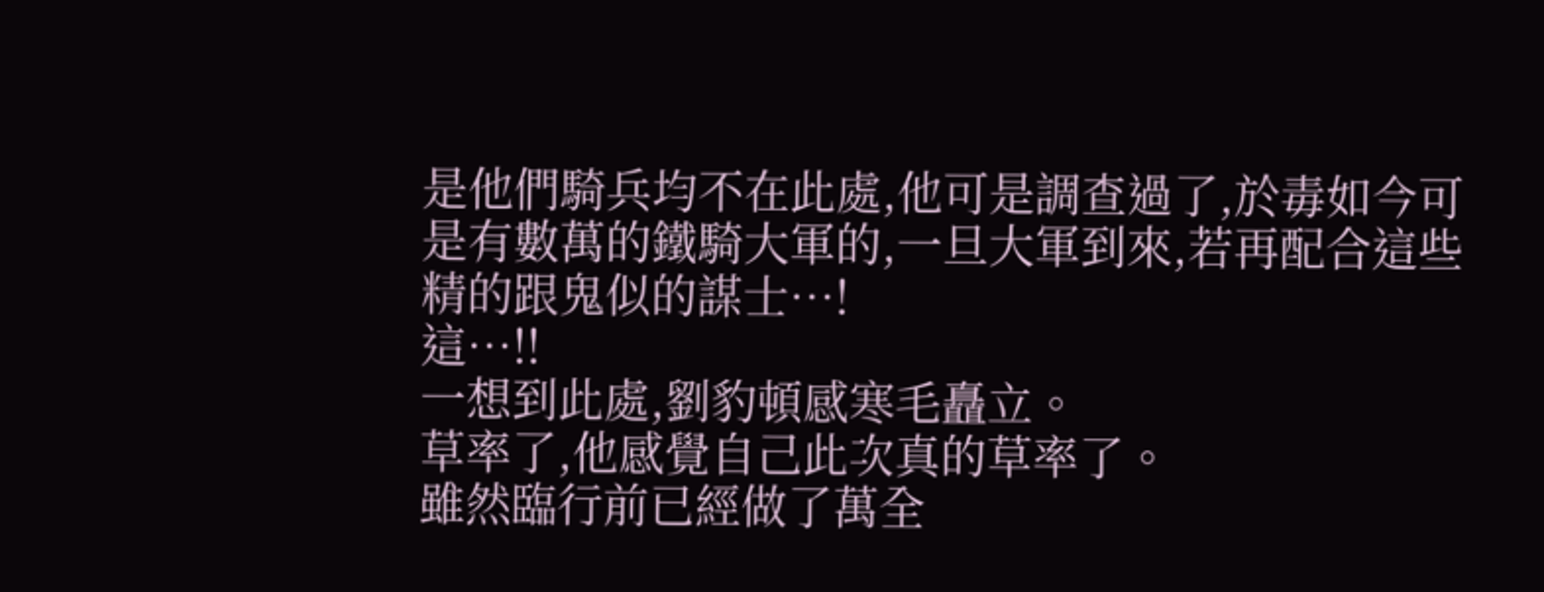是他們騎兵均不在此處,他可是調查過了,於毒如今可是有數萬的鐵騎大軍的,一旦大軍到來,若再配合這些精的跟鬼似的謀士…!
這…!!
一想到此處,劉豹頓感寒毛矗立。
草率了,他感覺自己此次真的草率了。
雖然臨行前已經做了萬全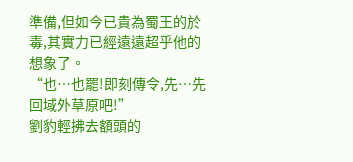準備,但如今已貴為蜀王的於毒,其實力已經遠遠超乎他的想象了。
“也…也罷!即刻傳令,先…先回域外草原吧!”
劉豹輕拂去額頭的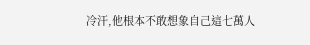冷汗,他根本不敢想象自己這七萬人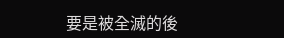要是被全滅的後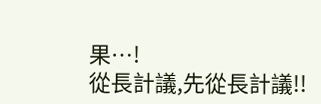果…!
從長計議,先從長計議!!